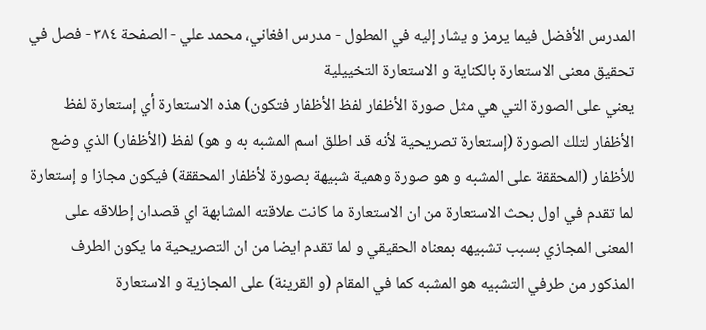المدرس الأفضل فيما يرمز و يشار إليه في المطول - مدرس افغاني، محمد علي - الصفحة ٣٨٤ - فصل في تحقيق معنى الاستعارة بالكناية و الاستعارة التخييلية
يعني على الصورة التي هي مثل صورة الأظفار لفظ الأظفار فتكون) هذه الاستعارة أي إستعارة لفظ الأظفار لتلك الصورة (إستعارة تصريحية لأنه قد اطلق اسم المشبه به و هو) لفظ (الأظفار) الذي وضع للأظفار (المحققة على المشبه و هو صورة وهمية شبيهة بصورة لأظفار المحققة) فيكون مجازا و إستعارة لما تقدم في اول بحث الاستعارة من ان الاستعارة ما كانت علاقته المشابهة اي قصدان إطلاقه على المعنى المجازي بسبب تشبيهه بمعناه الحقيقي و لما تقدم ايضا من ان التصريحية ما يكون الطرف المذكور من طرفي التشبيه هو المشبه كما في المقام (و القرينة) على المجازية و الاستعارة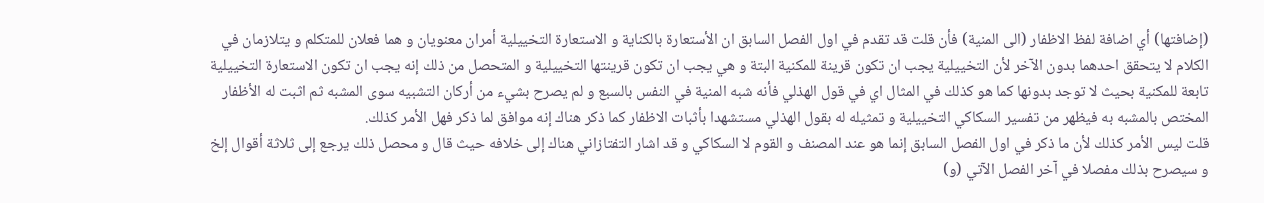(إضافتها) أي اضافة لفظ الاظفار (الى المنية) فأن قلت قد تقدم في اول الفصل السابق ان الأستعارة بالكناية و الاستعارة التخييلية أمران معنويان و هما فعلان للمتكلم و يتلازمان في الكلام لا يتحقق احدهما بدون الآخر لأن التخييلية يجب ان تكون قرينة للمكنية البتة و هي يجب ان تكون قرينتها التخييلية و المتحصل من ذلك إنه يجب ان تكون الاستعارة التخييلية تابعة للمكنية بحيث لا توجد بدونها كما هو كذلك في المثال اي في قول الهذلي فأنه شبه المنية في النفس بالسبع و لم يصرح بشيء من أركان التشبيه سوى المشبه ثم اثبت له الأظفار المختص بالمشبه به فيظهر من تفسير السكاكي التخييلية و تمثيله له بقول الهذلي مستشهدا بأثبات الاظفار كما ذكر هناك إنه موافق لما ذكر فهل الأمر كذلك.
قلت ليس الأمر كذلك لأن ما ذكر في اول الفصل السابق إنما هو عند المصنف و القوم لا السكاكي و قد اشار التفتازاني هناك إلى خلافه حيث قال و محصل ذلك يرجع إلى ثلاثة أقوال إلخ و سيصرح بذلك مفصلا في آخر الفصل الآتي (و)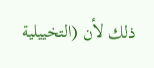ذلك لأن (التخييلية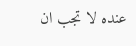عنده لا تجب ان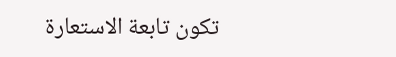تكون تابعة الاستعارة